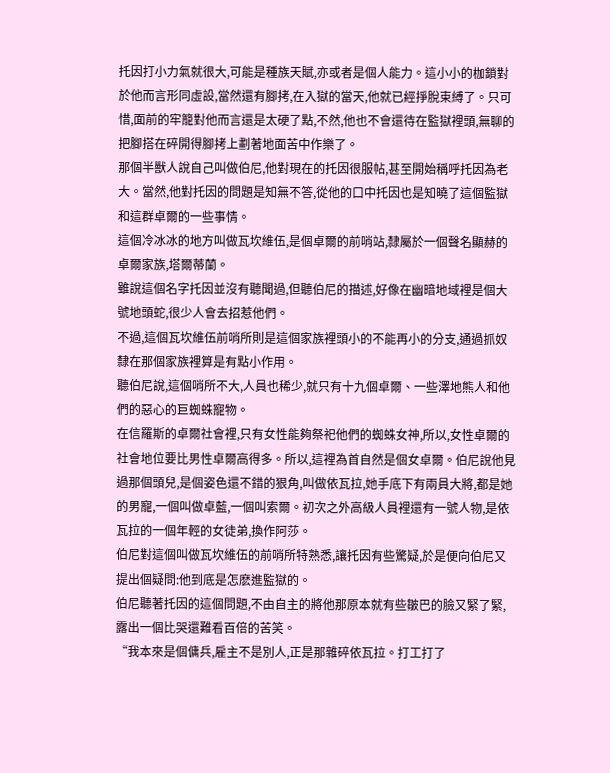托因打小力氣就很大,可能是種族天賦,亦或者是個人能力。這小小的枷鎖對於他而言形同虛設,當然還有腳拷,在入獄的當天,他就已經掙脫束縛了。只可惜,面前的牢籠對他而言還是太硬了點,不然,他也不會還待在監獄裡頭,無聊的把腳搭在碎開得腳拷上劃著地面苦中作樂了。
那個半獸人說自己叫做伯尼,他對現在的托因很服帖,甚至開始稱呼托因為老大。當然,他對托因的問題是知無不答,從他的口中托因也是知曉了這個監獄和這群卓爾的一些事情。
這個冷冰冰的地方叫做瓦坎維伍,是個卓爾的前哨站,隸屬於一個聲名顯赫的卓爾家族,塔爾蒂蘭。
雖說這個名字托因並沒有聽聞過,但聽伯尼的描述,好像在幽暗地域裡是個大號地頭蛇,很少人會去招惹他們。
不過,這個瓦坎維伍前哨所則是這個家族裡頭小的不能再小的分支,通過抓奴隸在那個家族裡算是有點小作用。
聽伯尼說,這個哨所不大,人員也稀少,就只有十九個卓爾、一些澤地熊人和他們的惡心的巨蜘蛛寵物。
在信羅斯的卓爾社會裡,只有女性能夠祭祀他們的蜘蛛女神,所以,女性卓爾的社會地位要比男性卓爾高得多。所以,這裡為首自然是個女卓爾。伯尼說他見過那個頭兒,是個姿色還不錯的狠角,叫做依瓦拉,她手底下有兩員大將,都是她的男寵,一個叫做卓藍,一個叫索爾。初次之外高級人員裡還有一號人物,是依瓦拉的一個年輕的女徒弟,換作阿莎。
伯尼對這個叫做瓦坎維伍的前哨所特熟悉,讓托因有些驚疑,於是便向伯尼又提出個疑問:他到底是怎麽進監獄的。
伯尼聽著托因的這個問題,不由自主的將他那原本就有些皺巴的臉又緊了緊,露出一個比哭還難看百倍的苦笑。
“我本來是個傭兵,雇主不是別人,正是那雜碎依瓦拉。打工打了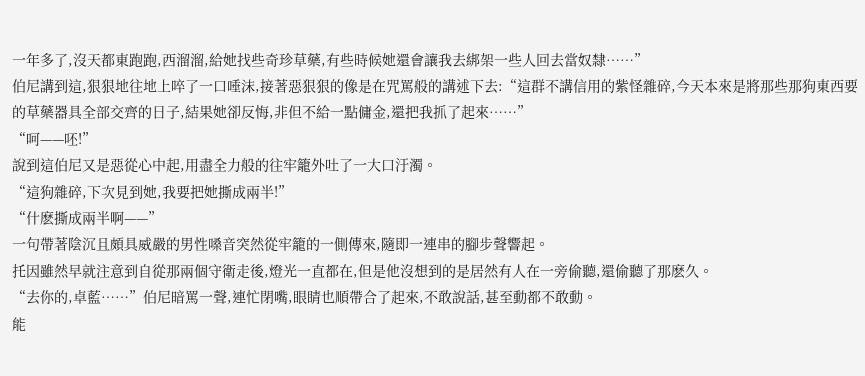一年多了,沒天都東跑跑,西溜溜,給她找些奇珍草藥,有些時候她還會讓我去綁架一些人回去當奴隸……”
伯尼講到這,狠狠地往地上啐了一口唾沫,接著惡狠狠的像是在咒罵般的講述下去:“這群不講信用的紫怪雜碎,今天本來是將那些那狗東西要的草藥器具全部交齊的日子,結果她卻反悔,非但不給一點傭金,還把我抓了起來……”
“呵——呸!”
說到這伯尼又是惡從心中起,用盡全力般的往牢籠外吐了一大口汙濁。
“這狗雜碎,下次見到她,我要把她撕成兩半!”
“什麽撕成兩半啊——”
一句帶著陰沉且頗具威嚴的男性嗓音突然從牢籠的一側傳來,隨即一連串的腳步聲響起。
托因雖然早就注意到自從那兩個守衛走後,燈光一直都在,但是他沒想到的是居然有人在一旁偷聽,還偷聽了那麽久。
“去你的,卓藍……”伯尼暗罵一聲,連忙閉嘴,眼睛也順帶合了起來,不敢說話,甚至動都不敢動。
能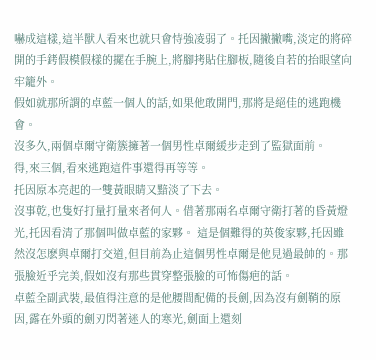嚇成這樣,這半獸人看來也就只會恃強凌弱了。托因撇撇嘴,淡定的將碎開的手銬假模假樣的擺在手腕上,將腳拷貼住腳板,隨後自若的抬眼望向牢籠外。
假如就那所謂的卓藍一個人的話,如果他敢開門,那將是絕佳的逃跑機會。
沒多久,兩個卓爾守衛簇擁著一個男性卓爾緩步走到了監獄面前。
得,來三個,看來逃跑這件事還得再等等。
托因原本亮起的一雙黃眼睛又黯淡了下去。
沒事乾,也隻好打量打量來者何人。借著那兩名卓爾守衛打著的昏黃燈光,托因看清了那個叫做卓藍的家夥。 這是個難得的英俊家夥,托因雖然沒怎麽與卓爾打交道,但目前為止這個男性卓爾是他見過最帥的。那張臉近乎完美,假如沒有那些貫穿整張臉的可怖傷疤的話。
卓藍全副武裝,最值得注意的是他腰間配備的長劍,因為沒有劍鞘的原因,露在外頭的劍刃閃著迷人的寒光,劍面上還刻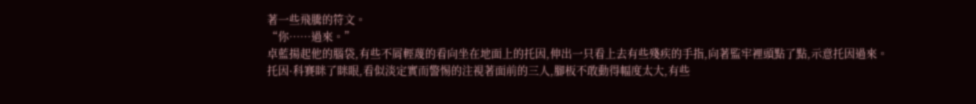著一些飛騰的符文。
“你……過來。”
卓藍揚起他的腦袋,有些不屑輕蔑的看向坐在地面上的托因,伸出一只看上去有些殘疾的手指,向著監牢裡頭點了點,示意托因過來。
托因·科賽眯了眯眼,看似淡定實而警惕的注視著面前的三人,腳板不敢動得幅度太大,有些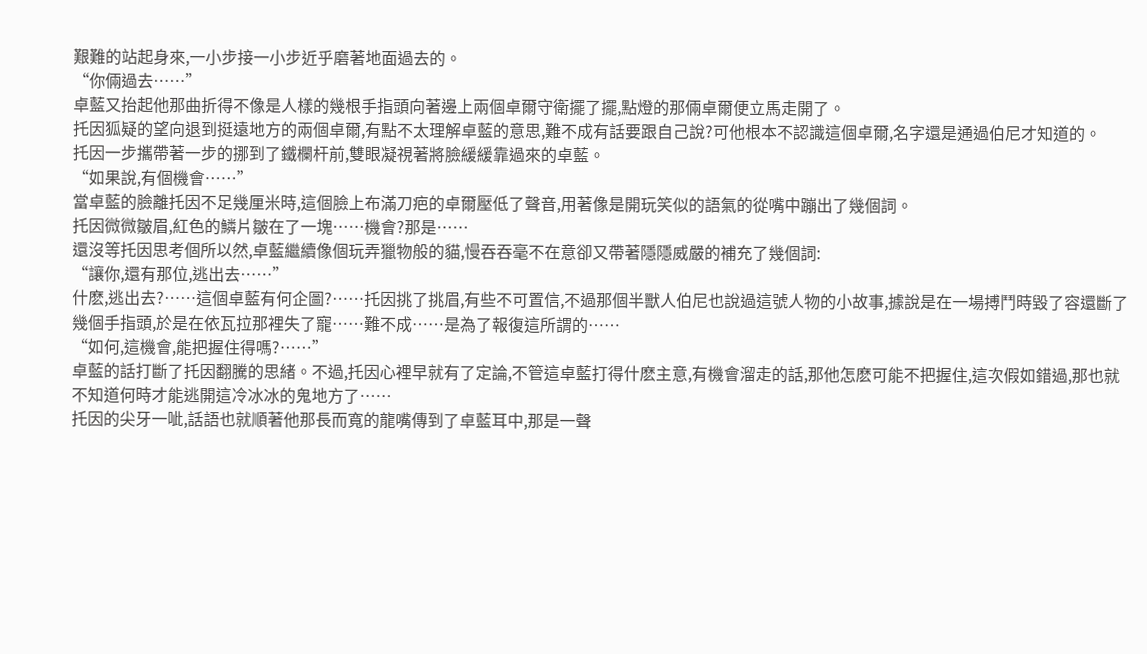艱難的站起身來,一小步接一小步近乎磨著地面過去的。
“你倆過去……”
卓藍又抬起他那曲折得不像是人樣的幾根手指頭向著邊上兩個卓爾守衛擺了擺,點燈的那倆卓爾便立馬走開了。
托因狐疑的望向退到挺遠地方的兩個卓爾,有點不太理解卓藍的意思,難不成有話要跟自己說?可他根本不認識這個卓爾,名字還是通過伯尼才知道的。
托因一步攜帶著一步的挪到了鐵欄杆前,雙眼凝視著將臉緩緩靠過來的卓藍。
“如果說,有個機會……”
當卓藍的臉離托因不足幾厘米時,這個臉上布滿刀疤的卓爾壓低了聲音,用著像是開玩笑似的語氣的從嘴中蹦出了幾個詞。
托因微微皺眉,紅色的鱗片皺在了一塊……機會?那是……
還沒等托因思考個所以然,卓藍繼續像個玩弄獵物般的貓,慢吞吞毫不在意卻又帶著隱隱威嚴的補充了幾個詞:
“讓你,還有那位,逃出去……”
什麽,逃出去?……這個卓藍有何企圖?……托因挑了挑眉,有些不可置信,不過那個半獸人伯尼也說過這號人物的小故事,據說是在一場搏鬥時毀了容還斷了幾個手指頭,於是在依瓦拉那裡失了寵……難不成……是為了報復這所謂的……
“如何,這機會,能把握住得嗎?……”
卓藍的話打斷了托因翻騰的思緒。不過,托因心裡早就有了定論,不管這卓藍打得什麽主意,有機會溜走的話,那他怎麽可能不把握住,這次假如錯過,那也就不知道何時才能逃開這冷冰冰的鬼地方了……
托因的尖牙一呲,話語也就順著他那長而寬的龍嘴傳到了卓藍耳中,那是一聲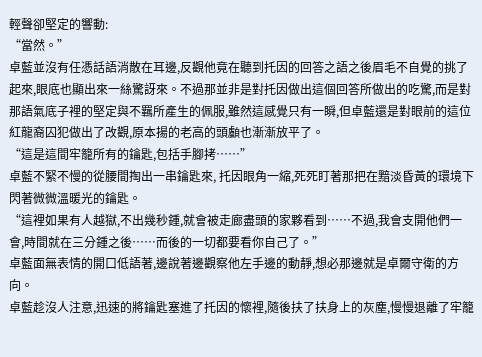輕聲卻堅定的響動:
“當然。”
卓藍並沒有任憑話語消散在耳邊,反觀他竟在聽到托因的回答之語之後眉毛不自覺的挑了起來,眼底也顯出來一絲驚訝來。不過那並非是對托因做出這個回答所做出的吃驚,而是對那語氣底子裡的堅定與不羈所產生的佩服,雖然這感覺只有一瞬,但卓藍還是對眼前的這位紅龍裔囚犯做出了改觀,原本揚的老高的頭顱也漸漸放平了。
“這是這間牢籠所有的鑰匙,包括手腳拷……”
卓藍不緊不慢的從腰間掏出一串鑰匙來, 托因眼角一縮,死死盯著那把在黯淡昏黃的環境下閃著微微溫暖光的鑰匙。
“這裡如果有人越獄,不出幾秒鍾,就會被走廊盡頭的家夥看到……不過,我會支開他們一會,時間就在三分鍾之後……而後的一切都要看你自己了。”
卓藍面無表情的開口低語著,邊說著邊觀察他左手邊的動靜,想必那邊就是卓爾守衛的方向。
卓藍趁沒人注意,迅速的將鑰匙塞進了托因的懷裡,隨後扶了扶身上的灰塵,慢慢退離了牢籠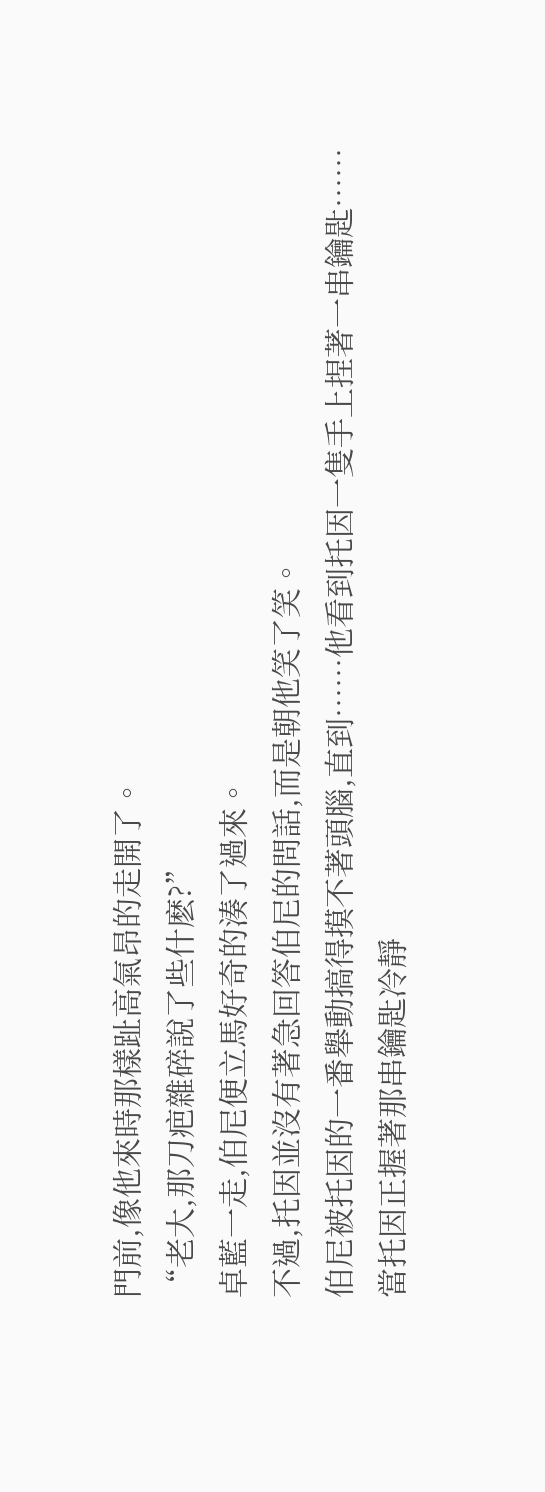門前,像他來時那樣趾高氣昂的走開了。
“老大,那刀疤雜碎說了些什麽?”
卓藍一走,伯尼便立馬好奇的湊了過來。
不過,托因並沒有著急回答伯尼的問話,而是朝他笑了笑。
伯尼被托因的一番舉動搞得摸不著頭腦,直到……他看到托因一隻手上捏著一串鑰匙……
當托因正握著那串鑰匙冷靜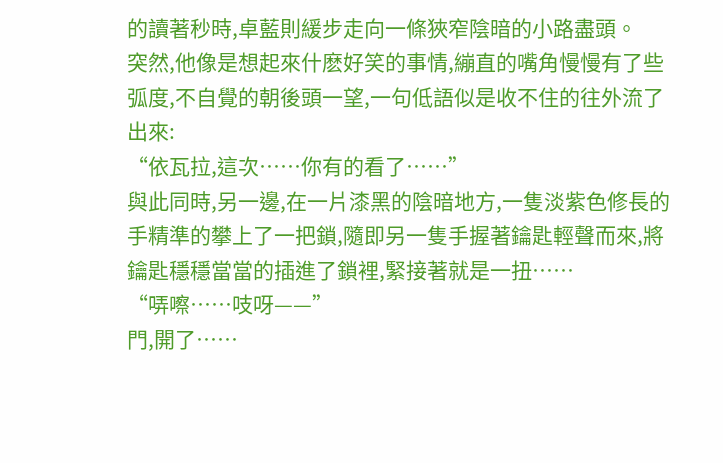的讀著秒時,卓藍則緩步走向一條狹窄陰暗的小路盡頭。
突然,他像是想起來什麽好笑的事情,繃直的嘴角慢慢有了些弧度,不自覺的朝後頭一望,一句低語似是收不住的往外流了出來:
“依瓦拉,這次……你有的看了……”
與此同時,另一邊,在一片漆黑的陰暗地方,一隻淡紫色修長的手精準的攀上了一把鎖,隨即另一隻手握著鑰匙輕聲而來,將鑰匙穩穩當當的插進了鎖裡,緊接著就是一扭……
“哢嚓……吱呀——”
門,開了……